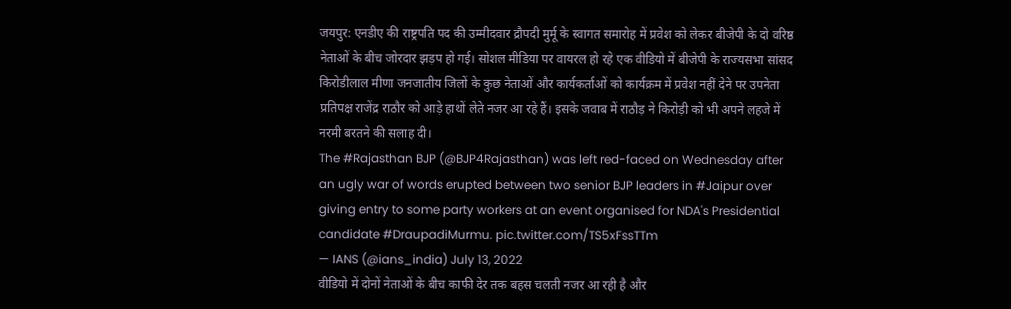जयपुर: एनडीए की राष्ट्रपति पद की उम्मीदवार द्रौपदी मुर्मू के स्वागत समारोह में प्रवेश को लेकर बीजेपी के दो वरिष्ठ नेताओं के बीच जोरदार झड़प हो गई। सोशल मीडिया पर वायरल हो रहे एक वीडियो में बीजेपी के राज्यसभा सांसद किरोडीलाल मीणा जनजातीय जिलों के कुछ नेताओं और कार्यकर्ताओं को कार्यक्रम में प्रवेश नहीं देने पर उपनेता प्रतिपक्ष राजेंद्र राठौर को आड़े हाथों लेते नजर आ रहे हैं। इसके जवाब में राठौड़ ने किरोड़ी को भी अपने लहजे में नरमी बरतने की सलाह दी।
The #Rajasthan BJP (@BJP4Rajasthan) was left red-faced on Wednesday after an ugly war of words erupted between two senior BJP leaders in #Jaipur over giving entry to some party workers at an event organised for NDA's Presidential candidate #DraupadiMurmu. pic.twitter.com/TS5xFssTTm
— IANS (@ians_india) July 13, 2022
वीडियो में दोनों नेताओं के बीच काफी देर तक बहस चलती नजर आ रही है और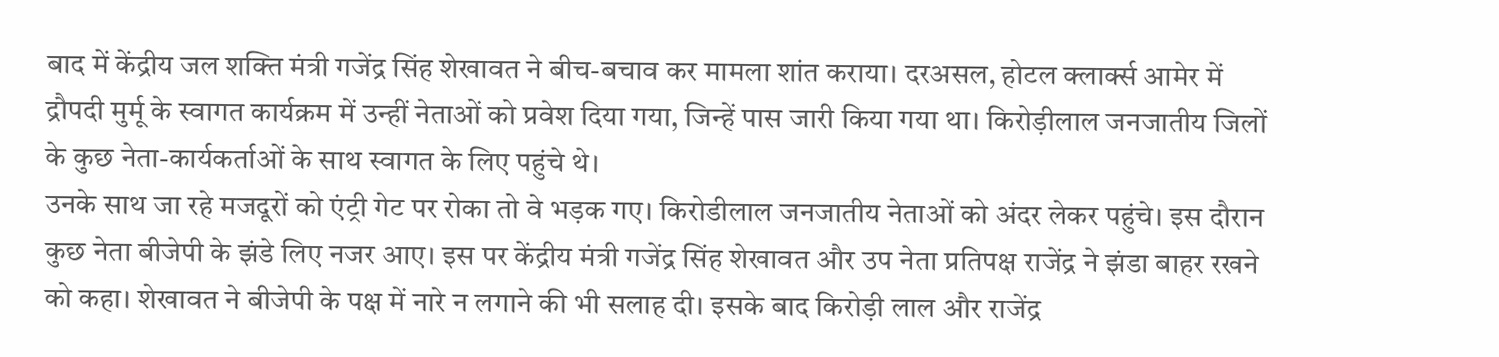बाद में केंद्रीय जल शक्ति मंत्री गजेंद्र सिंह शेखावत ने बीच-बचाव कर मामला शांत कराया। दरअसल, होटल क्लार्क्स आमेर में द्रौपदी मुर्मू के स्वागत कार्यक्रम में उन्हीं नेताओं को प्रवेश दिया गया, जिन्हें पास जारी किया गया था। किरोड़ीलाल जनजातीय जिलों के कुछ नेता-कार्यकर्ताओं के साथ स्वागत के लिए पहुंचे थे।
उनके साथ जा रहे मजदूरों को एंट्री गेट पर रोका तो वे भड़क गए। किरोडीलाल जनजातीय नेताओं को अंदर लेकर पहुंचे। इस दौरान कुछ नेता बीजेपी के झंडे लिए नजर आए। इस पर केंद्रीय मंत्री गजेंद्र सिंह शेखावत और उप नेता प्रतिपक्ष राजेंद्र ने झंडा बाहर रखने को कहा। शेखावत ने बीजेपी के पक्ष में नारे न लगाने की भी सलाह दी। इसके बाद किरोड़ी लाल और राजेंद्र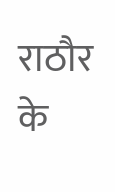राठौर के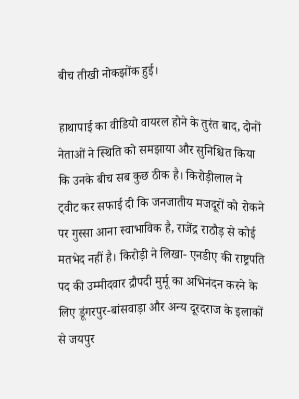बीच तीखी नोकझोंक हुई।

हाथापाई का वीडियो वायरल होने के तुरंत बाद, दोनों नेताओं ने स्थिति को समझाया और सुनिश्चित किया कि उनके बीच सब कुछ ठीक है। किरोड़ीलाल ने ट्वीट कर सफाई दी कि जनजातीय मजदूरों को रोकने पर गुस्सा आना स्वाभाविक है, राजेंद्र राठौड़ से कोई मतभेद नहीं है। किरोड़ी ने लिखा- एनडीए की राष्ट्रपति पद की उम्मीदवार द्रौपदी मुर्मू का अभिनंदन करने के लिए डूंगरपुर-बांसवाड़ा और अन्य दूरदराज के इलाकों से जयपुर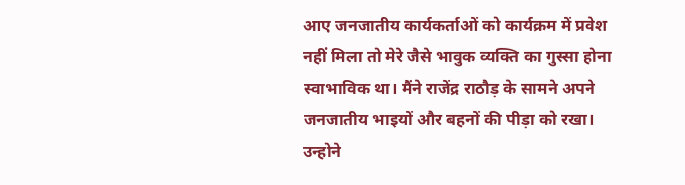आए जनजातीय कार्यकर्ताओं को कार्यक्रम में प्रवेश नहीं मिला तो मेरे जैसे भावुक व्यक्ति का गुस्सा होना स्वाभाविक था। मैंने राजेंद्र राठौड़ के सामने अपने जनजातीय भाइयों और बहनों की पीड़ा को रखा।
उन्होने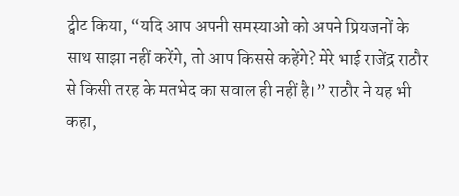ट्वीट किया, “यदि आप अपनी समस्याओं को अपने प्रियजनों के साथ साझा नहीं करेंगे, तो आप किससे कहेंगे? मेरे भाई राजेंद्र राठौर से किसी तरह के मतभेद का सवाल ही नहीं है।” राठौर ने यह भी कहा,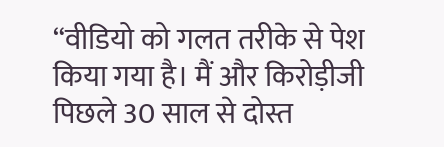“वीडियो को गलत तरीके से पेश किया गया है। मैं और किरोड़ीजी पिछले 30 साल से दोस्त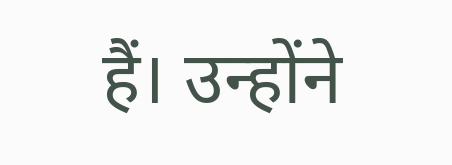हैं। उन्होंने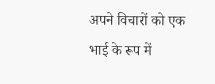अपने विचारों को एक भाई के रूप में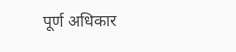पूर्ण अधिकार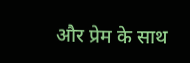और प्रेम के साथ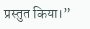प्रस्तुत किया।”